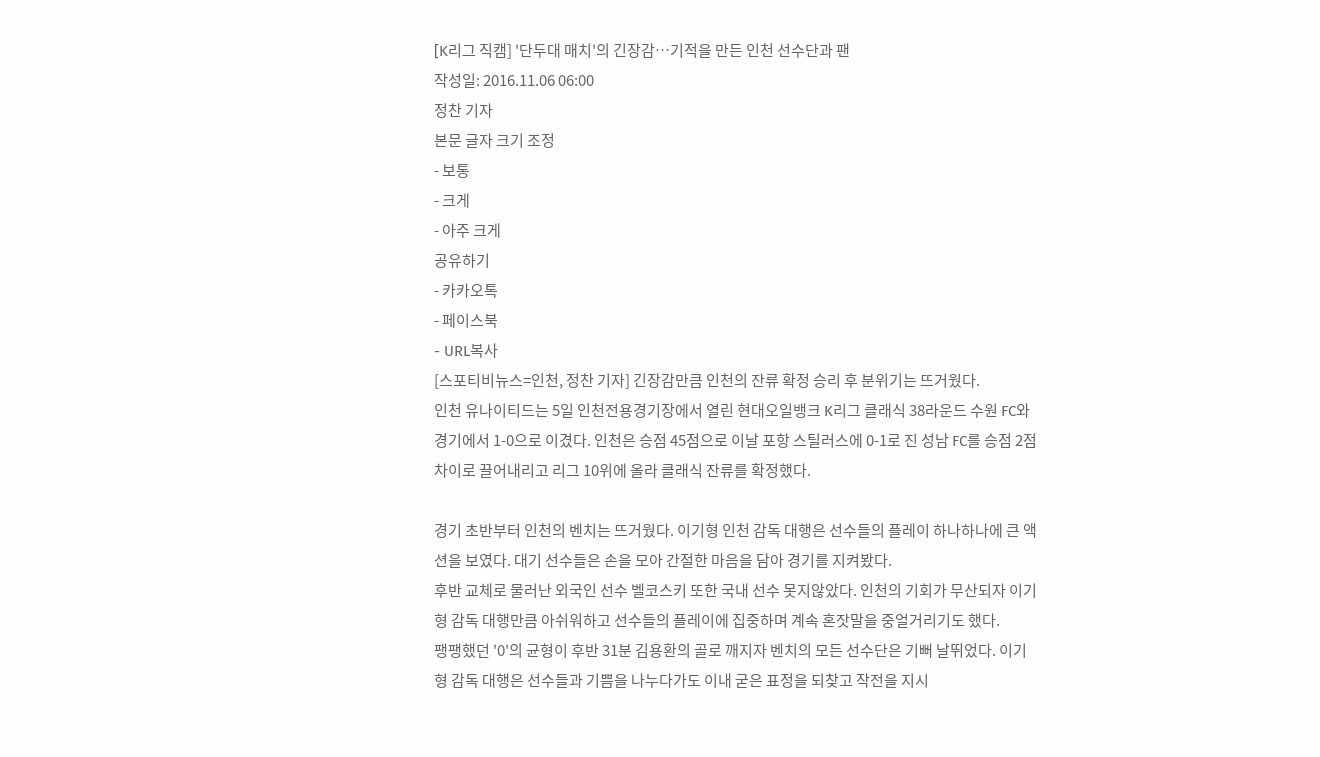[K리그 직캠] '단두대 매치'의 긴장감…기적을 만든 인천 선수단과 팬
작성일: 2016.11.06 06:00
정찬 기자
본문 글자 크기 조정
- 보통
- 크게
- 아주 크게
공유하기
- 카카오톡
- 페이스북
- URL복사
[스포티비뉴스=인천, 정찬 기자] 긴장감만큼 인천의 잔류 확정 승리 후 분위기는 뜨거웠다.
인천 유나이티드는 5일 인천전용경기장에서 열린 현대오일뱅크 K리그 클래식 38라운드 수원 FC와 경기에서 1-0으로 이겼다. 인천은 승점 45점으로 이날 포항 스틸러스에 0-1로 진 성남 FC를 승점 2점 차이로 끌어내리고 리그 10위에 올라 클래식 잔류를 확정했다.

경기 초반부터 인천의 벤치는 뜨거웠다. 이기형 인천 감독 대행은 선수들의 플레이 하나하나에 큰 액션을 보였다. 대기 선수들은 손을 모아 간절한 마음을 담아 경기를 지켜봤다.
후반 교체로 물러난 외국인 선수 벨코스키 또한 국내 선수 못지않았다. 인천의 기회가 무산되자 이기형 감독 대행만큼 아쉬워하고 선수들의 플레이에 집중하며 계속 혼잣말을 중얼거리기도 했다.
팽팽했던 '0'의 균형이 후반 31분 김용환의 골로 깨지자 벤치의 모든 선수단은 기뻐 날뛰었다. 이기형 감독 대행은 선수들과 기쁨을 나누다가도 이내 굳은 표정을 되찾고 작전을 지시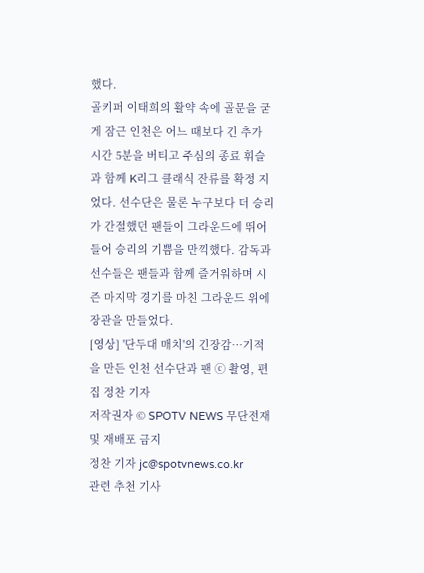했다.
골키퍼 이태희의 활약 속에 골문을 굳게 잠근 인천은 어느 때보다 긴 추가 시간 5분을 버티고 주심의 종료 휘슬과 함께 K리그 클래식 잔류를 확정 지었다. 선수단은 물론 누구보다 더 승리가 간절했던 팬들이 그라운드에 뛰어들어 승리의 기쁨을 만끽했다. 감독과 선수들은 팬들과 함께 즐거워하며 시즌 마지막 경기를 마친 그라운드 위에 장관을 만들었다.
[영상] '단두대 매치'의 긴장감…기적을 만든 인천 선수단과 팬 ⓒ 촬영, 편집 정찬 기자
저작권자 © SPOTV NEWS 무단전재 및 재배포 금지
정찬 기자 jc@spotvnews.co.kr
관련 추천 기사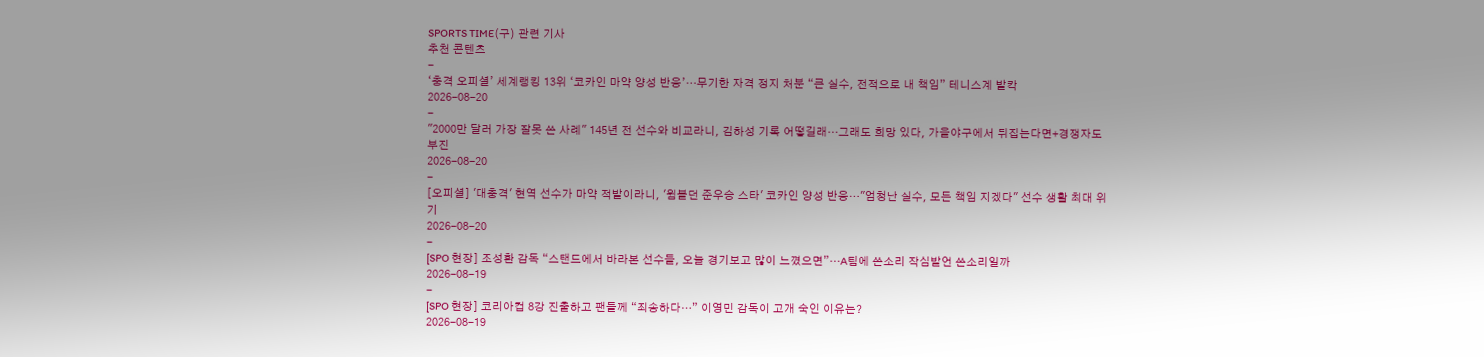SPORTS TIME(구) 관련 기사
추천 콘텐츠
-
‘충격 오피셜’ 세계랭킹 13위 ‘코카인 마약 양성 반응’…무기한 자격 정지 처분 “큰 실수, 전적으로 내 책임” 테니스계 발칵
2026-08-20
-
"2000만 달러 가장 잘못 쓴 사례" 145년 전 선수와 비교라니, 김하성 기록 어떻길래…그래도 희망 있다, 가을야구에서 뒤집는다면+경쟁자도 부진
2026-08-20
-
[오피셜] '대충격' 현역 선수가 마약 적발이라니, '윔블던 준우승 스타' 코카인 양성 반응…"엄청난 실수, 모든 책임 지겠다" 선수 생활 최대 위기
2026-08-20
-
[SPO 현장] 조성환 감독 “스탠드에서 바라본 선수들, 오늘 경기보고 많이 느꼈으면”…A팀에 쓴소리 작심발언 쓴소리일까
2026-08-19
-
[SPO 현장] 코리아컵 8강 진출하고 팬들께 “죄송하다…” 이영민 감독이 고개 숙인 이유는?
2026-08-19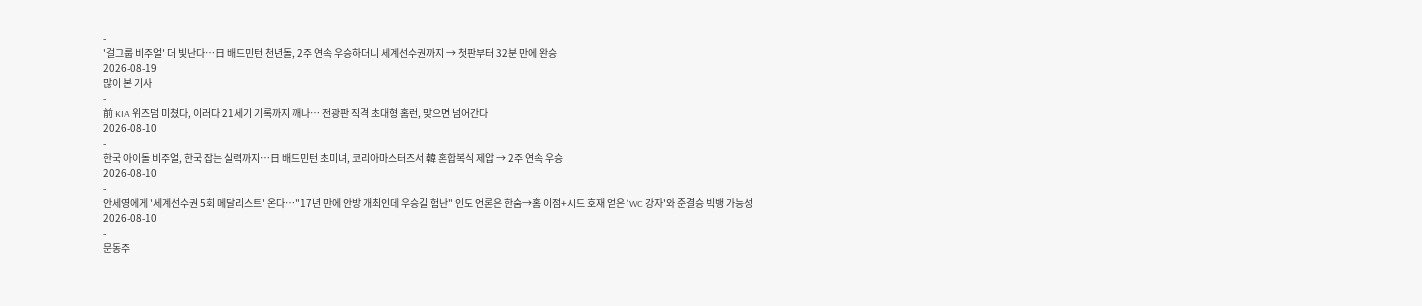-
'걸그룹 비주얼' 더 빛난다…日 배드민턴 천년돌, 2주 연속 우승하더니 세계선수권까지 → 첫판부터 32분 만에 완승
2026-08-19
많이 본 기사
-
前 KIA 위즈덤 미쳤다, 이러다 21세기 기록까지 깨나… 전광판 직격 초대형 홈런, 맞으면 넘어간다
2026-08-10
-
한국 아이돌 비주얼, 한국 잡는 실력까지…日 배드민턴 초미녀, 코리아마스터즈서 韓 혼합복식 제압 → 2주 연속 우승
2026-08-10
-
안세영에게 '세계선수권 5회 메달리스트' 온다…"17년 만에 안방 개최인데 우승길 험난" 인도 언론은 한숨→홈 이점+시드 호재 얻은 'WC 강자'와 준결승 빅뱅 가능성
2026-08-10
-
문동주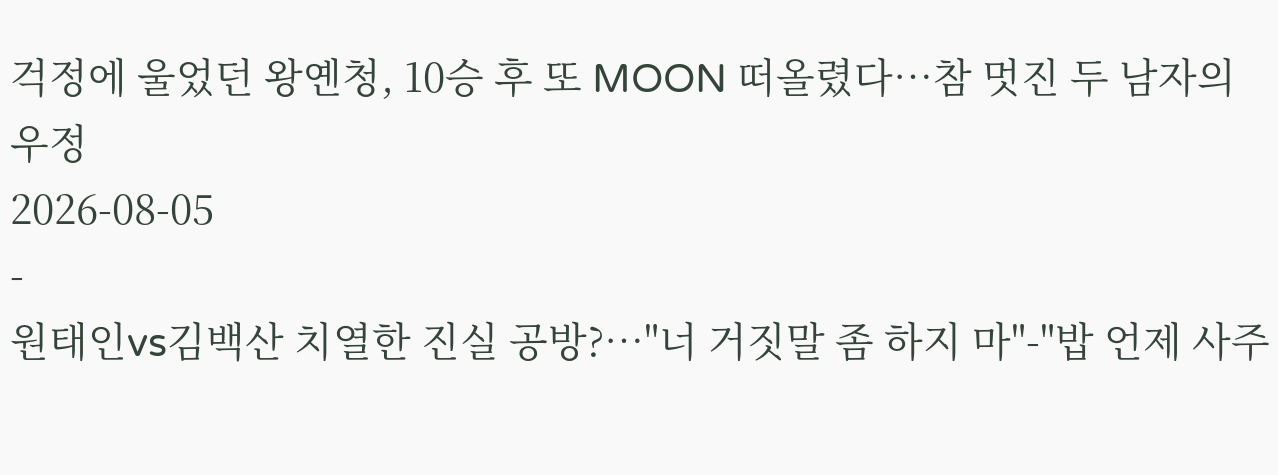걱정에 울었던 왕옌청, 10승 후 또 MOON 떠올렸다…참 멋진 두 남자의 우정
2026-08-05
-
원태인vs김백산 치열한 진실 공방?…"너 거짓말 좀 하지 마"-"밥 언제 사주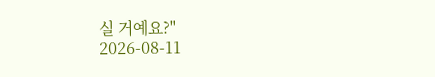실 거예요?"
2026-08-11